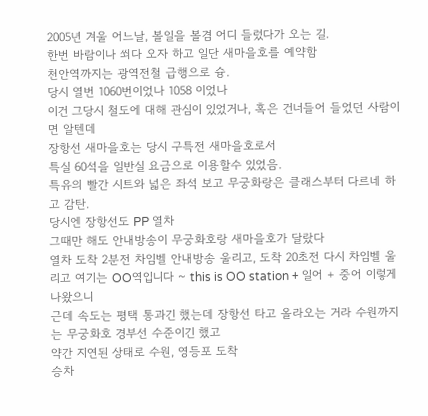2005년 겨울 어느날, 볼일을 볼겸 어디 들렀다가 오는 길.
한번 바람이나 쐬다 오자 하고 일단 새마을호를 예약함
천안역까지는 광역전철 급행으로 슝.
당시 열번 1060번이었나 1058 이었나
이건 그당시 철도에 대해 관심이 있었거나, 혹은 건너들어 들었던 사람이면 알텐데
장항선 새마을호는 당시 구특전 새마을호로서
특실 60석을 일반실 요금으로 이용할수 있었음.
특유의 빨간 시트와 넓은 좌석 보고 무궁화랑은 클래스부터 다르네 하고 감탄.
당시엔 장항선도 PP 열차
그때만 해도 안내방송이 무궁화호랑 새마을호가 달랐다
열차 도착 2분전 차임벨 안내방송 울리고, 도착 20초전 다시 차임벨 울리고 여기는 OO역입니다 ~ this is OO station + 일어 + 중어 이렇게 나왔으니
근데 속도는 평택 통과긴 했는데 장항선 타고 올라오는 거라 수원까지는 무궁화호 경부선 수준이긴 했고
약간 지연된 상태로 수원, 영등포 도착
승차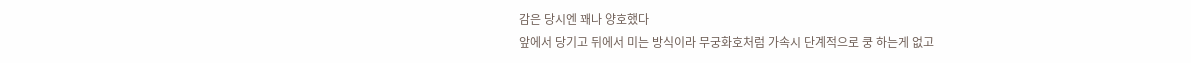감은 당시엔 꽤나 양호했다
앞에서 당기고 뒤에서 미는 방식이라 무궁화호처럼 가속시 단계적으로 쿵 하는게 없고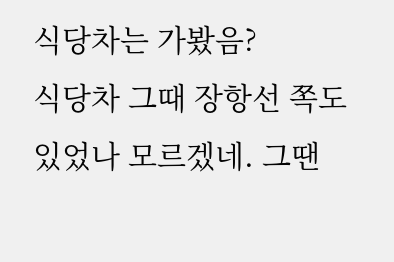식당차는 가봤음?
식당차 그때 장항선 쪽도 있었나 모르겠네. 그땐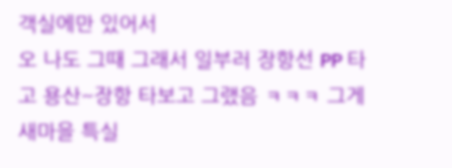객실에만 있어서
오 나도 그때 그래서 일부러 장항선 PP 타고 용산~장항 타보고 그랬음 ㅋㅋㅋ 그게 새마을 특실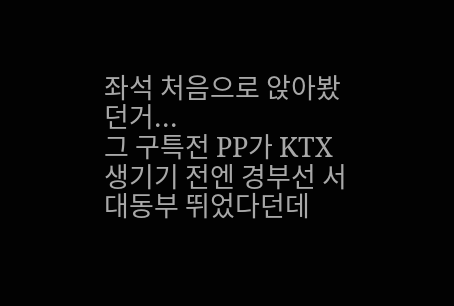좌석 처음으로 앉아봤던거...
그 구특전 PP가 KTX 생기기 전엔 경부선 서대동부 뛰었다던데